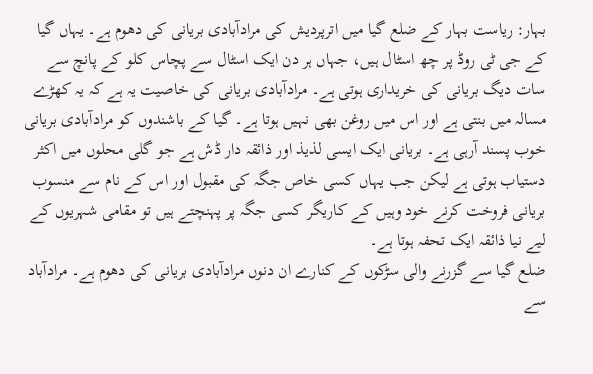بہار: ریاست بہار کے ضلع گیا میں اترپردیش کی مرادآبادی بریانی کی دھوم ہے۔ یہاں گیا کے جی ٹی روڈ پر چھ اسٹال ہیں، جہاں ہر دن ایک اسٹال سے پچاس کلو کے پانچ سے سات دیگ بریانی کی خریداری ہوتی ہے۔ مرادآبادی بریانی کی خاصیت یہ ہے کہ یہ کھڑے مسالہ میں بنتی ہے اور اس میں روغن بھی نہیں ہوتا ہے۔ گیا کے باشندوں کو مرادآبادی بریانی خوب پسند آرہی ہے۔ بریانی ایک ایسی لذیذ اور ذائقہ دار ڈش ہے جو گلی محلوں میں اکثر دستیاب ہوتی ہے لیکن جب یہاں کسی خاص جگہ کی مقبول اور اس کے نام سے منسوب بریانی فروخت کرنے خود وہیں کے کاریگر کسی جگہ پر پہنچتے ہیں تو مقامی شہریوں کے لیے نیا ذائقہ ایک تحفہ ہوتا ہے۔
ضلع گیا سے گزرنے والی سڑکوں کے کنارے ان دنوں مرادآبادی بریانی کی دھوم ہے۔ مرادآباد سے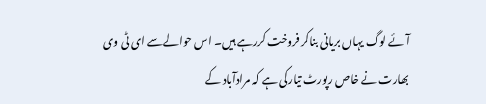آئے لوگ یہاں بریانی بناکر فروخت کررہے ہیں۔ اس حوالےسے ای ٹی وی بھارت نے خاص رپورٹ تیارکی ہے کہ مرادآباد کے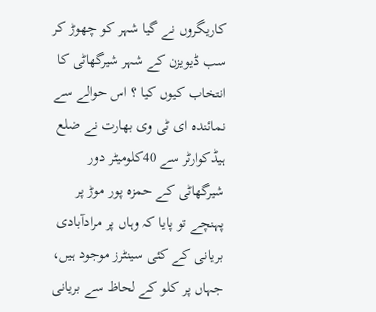کاریگروں نے گیا شہر کو چھوڑ کر سب ڈیویزن کے شہر شیرگھاٹی کا انتخاب کیوں کیا ؟ اس حوالے سے نمائندہ ای ٹی وی بھارت نے ضلع ہیڈکوارٹر سے 40کلومیٹر دور شیرگھاٹی کے حمزہ پور موڑ پر پہنچے تو پایا کہ وہاں پر مرادآبادی بریانی کے کئی سینٹرز موجود ہیں، جہاں پر کلو کے لحاظ سے بریانی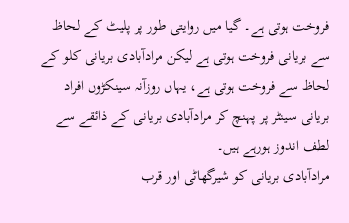فروخت ہوتی ہے۔ گیا میں روایتی طور پر پلیٹ کے لحاظ سے بریانی فروخت ہوتی ہے لیکن مرادآبادی بریانی کلو کے لحاظ سے فروخت ہوتی ہے، یہاں روزآنہ سینکڑوں افراد بریانی سینٹر پر پہنچ کر مرادآبادی بریانی کے ذائقے سے لطف اندوز ہورہے ہیں۔
مرادآبادی بریانی کو شیرگھاٹی اور قرب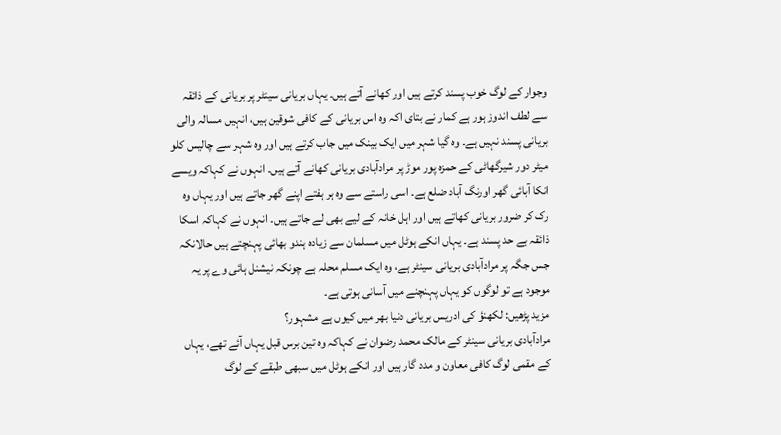وجوار کے لوگ خوب پسند کرتے ہیں اور کھانے آتے ہیں۔ یہاں بریانی سینٹر پر بریانی کے ذائقہ سے لطف اندوز ہور ہے کمار نے بتای اکہ وہ اس بریانی کے کافی شوقین ہیں، انہیں مسالہ والی بریانی پسند نہیں ہے۔ وہ گیا شہر میں ایک بینک میں جاب کرتے ہیں اور وہ شہر سے چالیس کلو میٹر دور شیرگھاٹی کے حمزہ پور موڑ پر مرادآبادی بریانی کھانے آتے ہیں۔ انہوں نے کہاکہ ویسے انکا آبائی گھر اورنگ آباد ضلع ہے۔ اسی راستے سے وہ ہر ہفتے اپنے گھر جاتے ہیں اور یہاں وہ رک کر ضرور بریانی کھاتے ہیں اور اہل خانہ کے لیے بھی لے جاتے ہیں۔ انہوں نے کہاکہ اسکا ذائقہ بے حد پسند ہے۔ یہاں انکے ہوٹل میں مسلمان سے زیادہ ہندو بھائی پہنچتے ہیں حالانکہ جس جگہ پر مرادآبادی بریانی سینٹر ہے، وہ ایک مسلم محلہ ہے چونکہ نیشنل ہائی وے پر یہ موجود ہے تو لوگوں کو یہاں پہنچنے میں آسانی ہوتی ہے۔
مزید پڑھیں: لکھنؤ کی ادریس بریانی دنیا بھر میں کیوں ہے مشہور؟
مرادآبادی بریانی سینٹر کے مالک محمد رضوان نے کہاکہ وہ تین برس قبل یہاں آئے تھے، یہاں کے مقمی لوگ کافی معاون و مدد گار ہیں اور انکے ہوٹل میں سبھی طبقے کے لوگ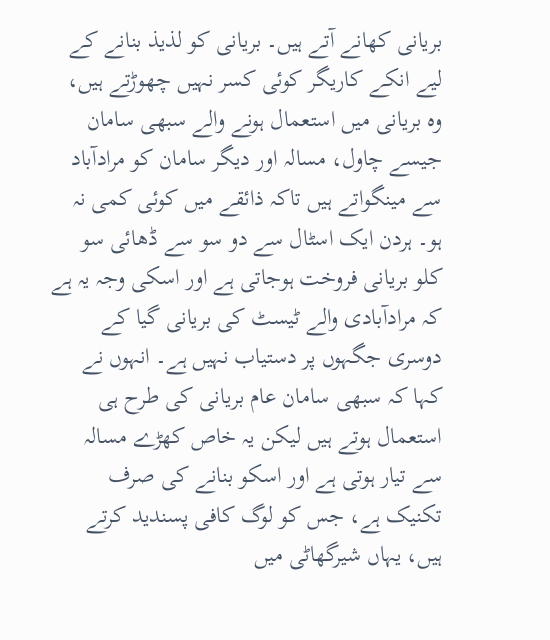بریانی کھانے آتے ہیں۔ بریانی کو لذیذ بنانے کے لیے انکے کاریگر کوئی کسر نہیں چھوڑتے ہیں، وہ بریانی میں استعمال ہونے والے سبھی سامان جیسے چاول، مسالہ اور دیگر سامان کو مرادآباد سے مینگواتے ہیں تاکہ ذائقے میں کوئی کمی نہ ہو۔ ہردن ایک اسٹال سے دو سو سے ڈھائی سو کلو بریانی فروخت ہوجاتی ہے اور اسکی وجہ یہ ہے کہ مرادآبادی والے ٹیسٹ کی بریانی گیا کے دوسری جگہوں پر دستیاب نہیں ہے۔ انہوں نے کہا کہ سبھی سامان عام بریانی کی طرح ہی استعمال ہوتے ہیں لیکن یہ خاص کھڑے مسالہ سے تیار ہوتی ہے اور اسکو بنانے کی صرف تکنیک ہے، جس کو لوگ کافی پسندید کرتے ہیں، یہاں شیرگھاٹی میں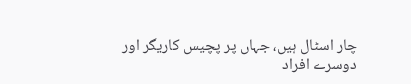چار اسٹال ہیں، جہاں پر پچیس کاریگر اور دوسرے افراد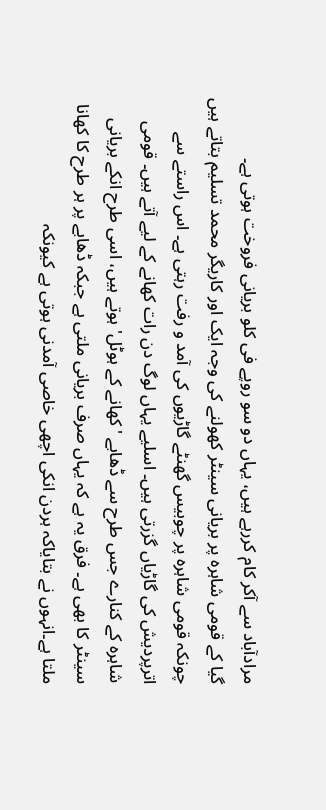مرادآباد سے آکر کام کررہے ہیں، یہاں دو سو روپے فی کلو بریانی فروخت ہوتی ہے۔
گیا کے قومی شاہرہ پر بریانی سینٹر کھولنے کی وجہ ایک اور کاریگر محمد تسلیم بتاتے ہیں چونکہ قومی شاہرہ پر چوبیس گھنٹے گاڑیوں کی آمد و رفت رہتی ہے۔ اس راستے سے اترپردیش کی گاڑیاں گزرتی ہیں۔ اسلیے یہاں لوگ دن رات کھانے کے لیے آتے ہیں۔ قومی شاہرہ کے کنارے جس طرح سے ڈھابے 'کھانے کے ہوٹل' ہوتے ہیں، اسی طرح انکے بریانی سینٹر کا بھی ہے۔ فرق یہ ہے کہ یہاں صرف بریانی ملتی ہے جبکہ ڈھابے پر ہر طرح کا کھانا ملتا ہے۔انہوں نے بتایاکہ ہردن انکی اچھی خاصی آمدنی ہوتی ہے کیونکہ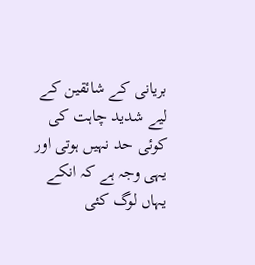بریانی کے شائقین کے لیے شدید چاہت کی کوئی حد نہیں ہوتی اور یہی وجہ ہے کہ انکے یہاں لوگ کئی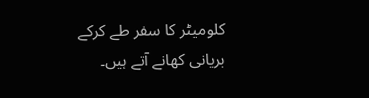کلومیٹر کا سفر طے کرکے بریانی کھانے آتے ہیں۔